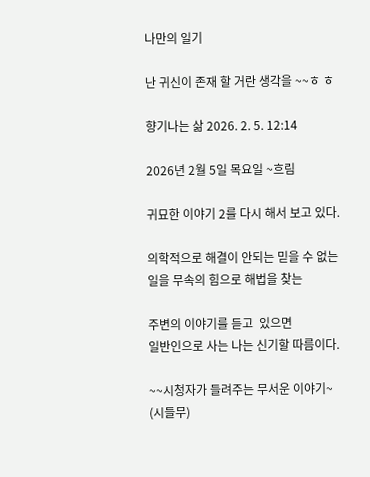나만의 일기

난 귀신이 존재 할 거란 생각을 ~~ㅎ ㅎ

향기나는 삶 2026. 2. 5. 12:14

2026년 2월 5일 목요일 ~흐림

귀묘한 이야기 2를 다시 해서 보고 있다.

의학적으로 해결이 안되는 믿을 수 없는
일을 무속의 힘으로 해법을 찾는

주변의 이야기를 듣고  있으면
일반인으로 사는 나는 신기할 따름이다.

~~시청자가 들려주는 무서운 이야기~
(시들무)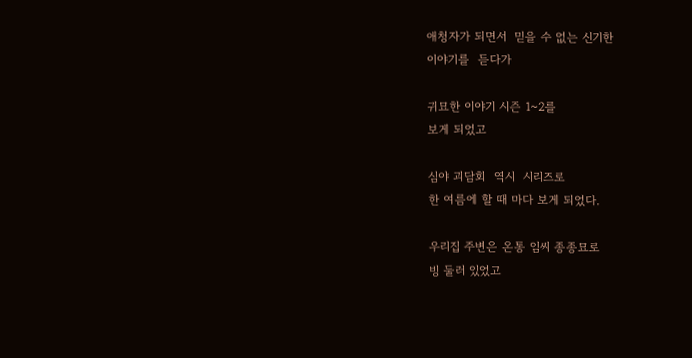애청자가 되면서  믿을 수 없는 신기한
이야기를  듣다가

귀묘한 이야기 시즌 1~2를
보게 되었고

심야 괴담회  역시  시리즈로
한 여름에 할 때 마다 보게 되었다.

우리집 주변은 온통 임씨 종종묘로
빙 둘러 있었고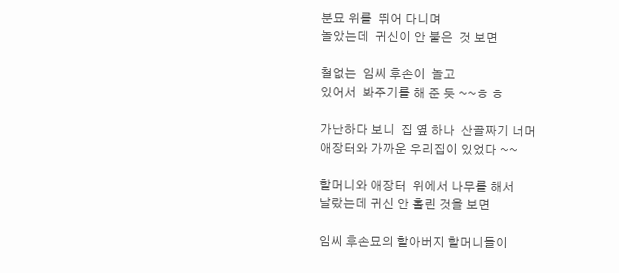분묘 위를  뛰어 다니며
놀았는데  귀신이 안 붙은  것 보면

철없는  임씨 후손이  놀고
있어서  봐주기를 해 준 듯 ~~ㅎ ㅎ

가난하다 보니  집 옆 하나  산골짜기 너머
애장터와 가까운 우리집이 있었다 ~~

할머니와 애장터  위에서 나무를 해서
날랐는데 귀신 안 홀린 것을 보면

임씨 후손묘의 할아버지 할머니들이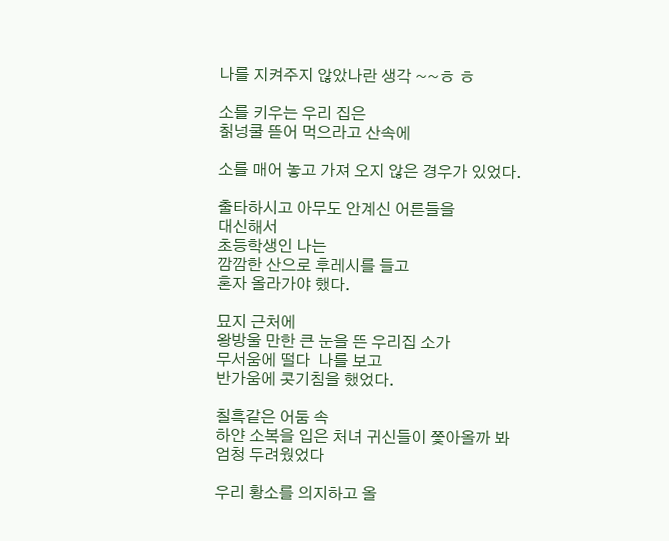나를 지켜주지 않았나란 생각 ~~ㅎ ㅎ

소를 키우는 우리 집은
칡넝쿨 뜯어 먹으라고 산속에

소를 매어 놓고 가져 오지 않은 경우가 있었다.

출타하시고 아무도 안계신 어른들을
대신해서
초등학생인 나는
깜깜한 산으로 후레시를 들고
혼자 올라가야 했다.

묘지 근처에
왕방울 만한 큰 눈을 뜬 우리집 소가
무서움에 떨다  나를 보고
반가움에 콧기침을 했었다.

칠흑같은 어둠 속
하얀 소복을 입은 처녀 귀신들이 쫓아올까 봐
엄청 두려웠었다

우리 황소를 의지하고 올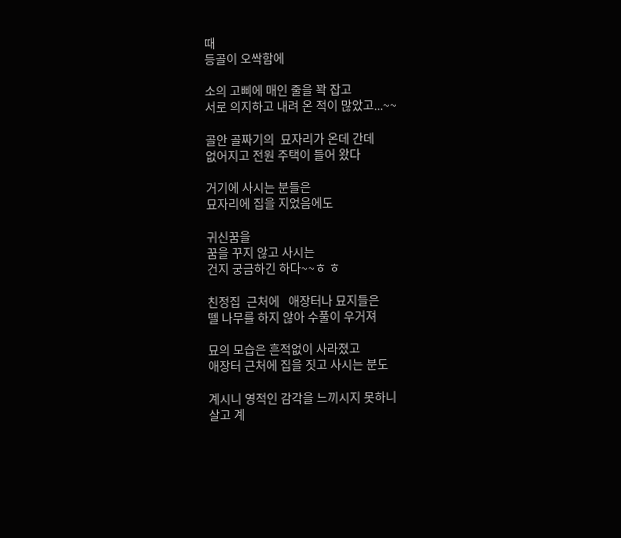때
등골이 오싹함에

소의 고삐에 매인 줄을 꽉 잡고
서로 의지하고 내려 온 적이 많았고...~~

골안 골짜기의  묘자리가 온데 간데
없어지고 전원 주택이 들어 왔다

거기에 사시는 분들은
묘자리에 집을 지었음에도

귀신꿈을
꿈을 꾸지 않고 사시는
건지 궁금하긴 하다~~ㅎ ㅎ

친정집  근처에   애장터나 묘지들은
뗄 나무를 하지 않아 수풀이 우거져

묘의 모습은 흔적없이 사라졌고
애장터 근처에 집을 짓고 사시는 분도

계시니 영적인 감각을 느끼시지 못하니
살고 계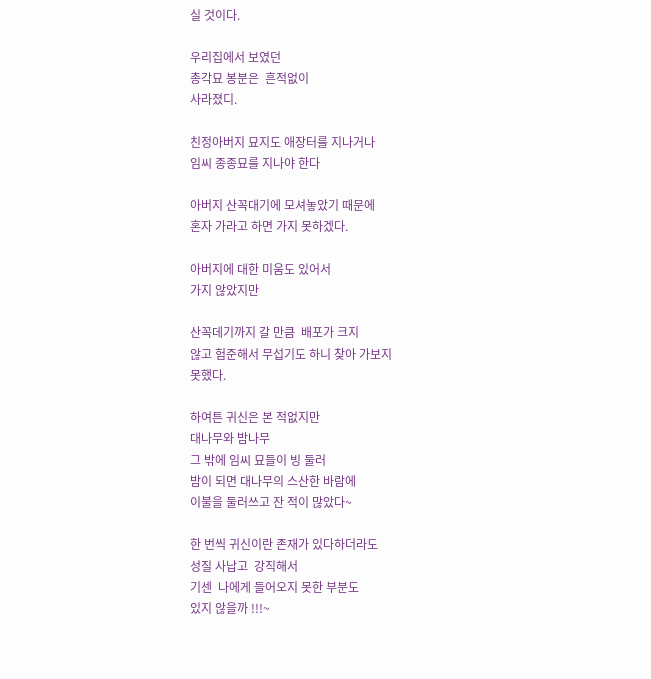실 것이다.

우리집에서 보였던
총각묘 봉분은  흔적없이
사라졌디.

친정아버지 묘지도 애장터를 지나거나
임씨 종종묘를 지나야 한다

아버지 산꼭대기에 모셔놓았기 때문에
혼자 가라고 하면 가지 못하겠다.

아버지에 대한 미움도 있어서
가지 않았지만

산꼭데기까지 갈 만큼  배포가 크지
않고 험준해서 무섭기도 하니 찾아 가보지
못했다.

하여튼 귀신은 본 적없지만
대나무와 밤나무
그 밖에 임씨 묘들이 빙 둘러
밤이 되면 대나무의 스산한 바람에
이불을 둘러쓰고 잔 적이 많았다~

한 번씩 귀신이란 존재가 있다하더라도
성질 사납고  강직해서
기센  나에게 들어오지 못한 부분도
있지 않을까 !!!~